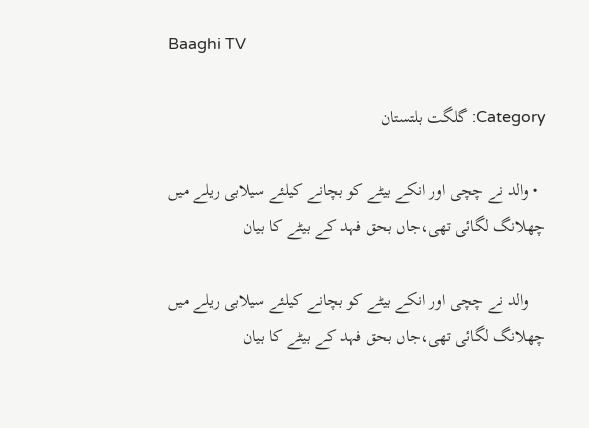Baaghi TV

Category: گلگت بلتستان

  • والد نے چچی اور انکے بیٹے کو بچانے کیلئے سیلابی ریلے میں چھلانگ لگائی تھی،جاں بحق فہد کے بیٹے کا بیان

    والد نے چچی اور انکے بیٹے کو بچانے کیلئے سیلابی ریلے میں چھلانگ لگائی تھی،جاں بحق فہد کے بیٹے کا بیان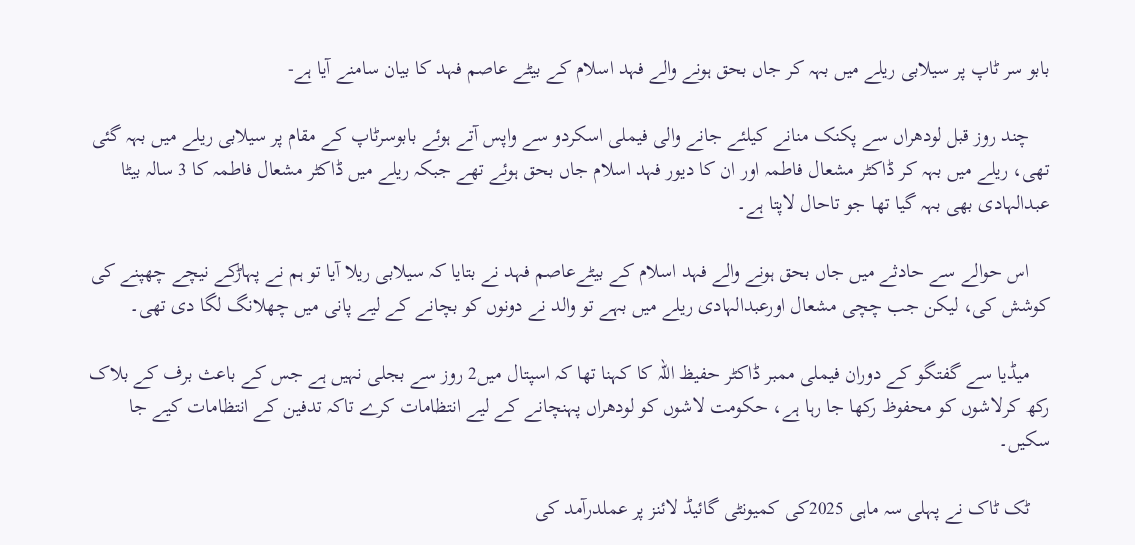بابو سر ٹاپ پر سیلابی ریلے میں بہہ کر جاں بحق ہونے والے فہد اسلام کے بیٹے عاصم فہد کا بیان سامنے آیا ہے-

    چند روز قبل لودھراں سے پکنک منانے کیلئے جانے والی فیملی اسکردو سے واپس آتے ہوئے بابوسرٹاپ کے مقام پر سیلابی ریلے میں بہہ گئی تھی، ریلے میں بہہ کر ڈاکٹر مشعال فاطمہ اور ان کا دیور فہد اسلام جاں بحق ہوئے تھے جبکہ ریلے میں ڈاکٹر مشعال فاطمہ کا 3 سالہ بیٹا عبدالہادی بھی بہہ گیا تھا جو تاحال لاپتا ہے۔

    اس حوالے سے حادثے میں جاں بحق ہونے والے فہد اسلام کے بیٹےعاصم فہد نے بتایا کہ سیلابی ریلا آیا تو ہم نے پہاڑکے نیچے چھپنے کی کوشش کی، لیکن جب چچی مشعال اورعبدالہادی ریلے میں بہے تو والد نے دونوں کو بچانے کے لیے پانی میں چھلانگ لگا دی تھی۔

    میڈیا سے گفتگو کے دوران فیملی ممبر ڈاکٹر حفیظ اللہ کا کہنا تھا کہ اسپتال میں2 روز سے بجلی نہیں ہے جس کے باعث برف کے بلاک رکھ کرلاشوں کو محفوظ رکھا جا رہا ہے، حکومت لاشوں کو لودھراں پہنچانے کے لیے انتظامات کرے تاکہ تدفین کے انتظامات کیے جا سکیں۔

    ٹک ٹاک نے پہلی سہ ماہی 2025کی کمیونٹی گائیڈ لائنز پر عملدرآمد کی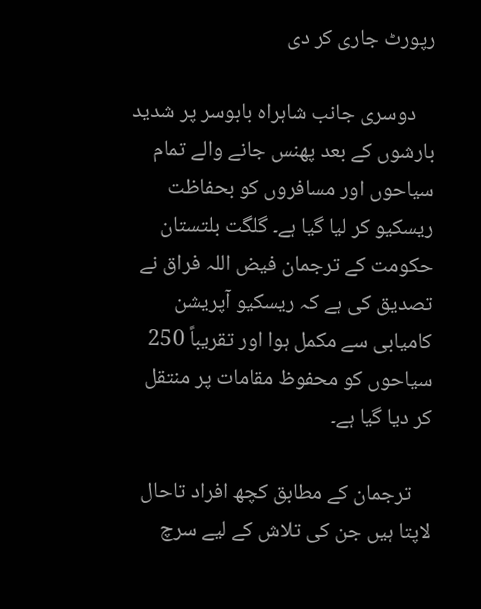رپورٹ جاری کر دی

    دوسری جانب شاہراہ بابوسر پر شدید بارشوں کے بعد پھنس جانے والے تمام سیاحوں اور مسافروں کو بحفاظت ریسکیو کر لیا گیا ہے۔ گلگت بلتستان حکومت کے ترجمان فیض اللہ فراق نے تصدیق کی ہے کہ ریسکیو آپریشن کامیابی سے مکمل ہوا اور تقریباً 250 سیاحوں کو محفوظ مقامات پر منتقل کر دیا گیا ہے۔

    ترجمان کے مطابق کچھ افراد تاحال لاپتا ہیں جن کی تلاش کے لیے سرچ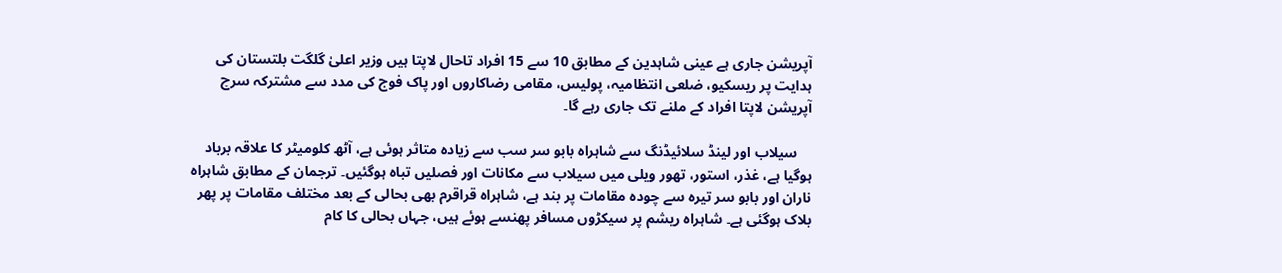آپریشن جاری ہے عینی شاہدین کے مطابق 10 سے 15 افراد تاحال لاپتا ہیں وزیر اعلیٰ گلگت بلتستان کی ہدایت پر ریسکیو، ضلعی انتظامیہ، پولیس، مقامی رضاکاروں اور پاک فوج کی مدد سے مشترکہ سرچ آپریشن لاپتا افراد کے ملنے تک جاری رہے گا۔

    سیلاب اور لینڈ سلائیڈنگ سے شاہراہ بابو سر سب سے زیادہ متاثر ہوئی ہے، آٹھ کلومیٹر کا علاقہ برباد ہوگیا ہے، غذر، استور، تھور ویلی میں سیلاب سے مکانات اور فصلیں تباہ ہوگئیں۔ ترجمان کے مطابق شاہراہ ناران اور بابو سر تیرہ سے چودہ مقامات پر بند ہے، شاہراہ قراقرم بھی بحالی کے بعد مختلف مقامات پر پھر بلاک ہوگئی ہے۔ شاہراہ ریشم پر سیکڑوں مسافر پھنسے ہوئے ہیں، جہاں بحالی کا کام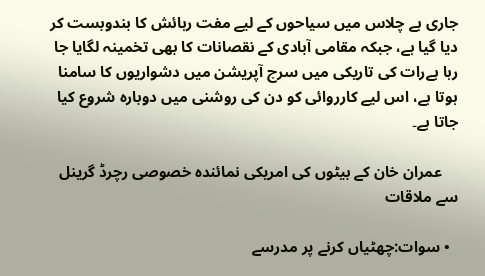جاری ہے چلاس میں سیاحوں کے لیے مفت رہائش کا بندوبست کر دیا گیا ہے، جبکہ مقامی آبادی کے نقصانات کا بھی تخمینہ لگایا جا رہا ہےرات کی تاریکی میں سرچ آپریشن میں دشواریوں کا سامنا ہوتا ہے، اس لیے کارروائی کو دن کی روشنی میں دوبارہ شروع کیا جاتا ہے۔

    عمران خان کے بیٹوں کی امریکی نمائندہ خصوصی رچرڈ گرینل سے ملاقات

  • سوات:چھٹیاں کرنے پر مدرسے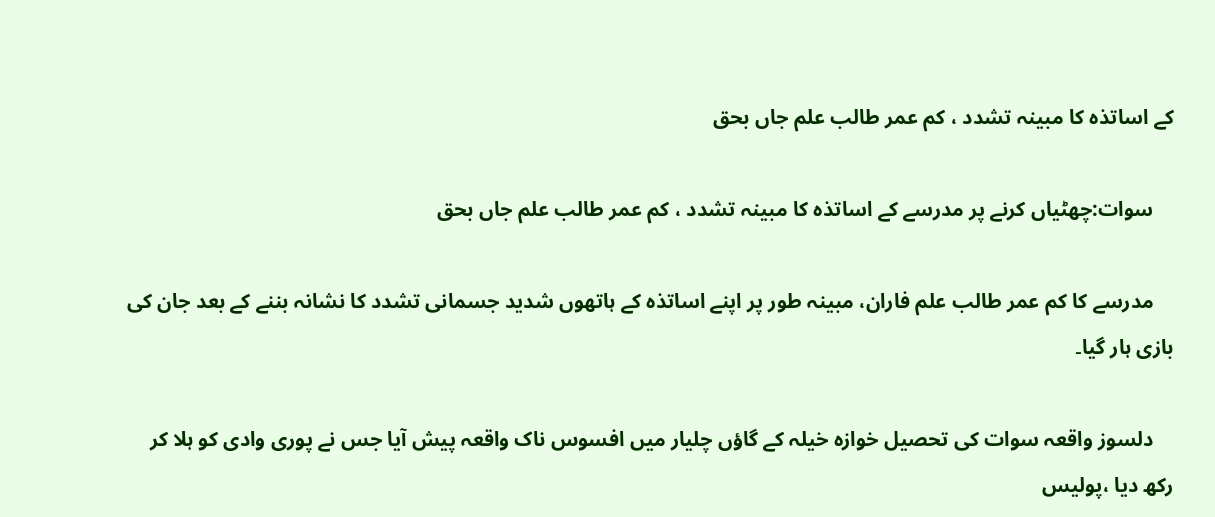کے اساتذہ کا مبینہ تشدد ، کم عمر طالب علم جاں بحق

    سوات:چھٹیاں کرنے پر مدرسے کے اساتذہ کا مبینہ تشدد ، کم عمر طالب علم جاں بحق

    مدرسے کا کم عمر طالب علم فاران، مبینہ طور پر اپنے اساتذہ کے ہاتھوں شدید جسمانی تشدد کا نشانہ بننے کے بعد جان کی بازی ہار گیا۔

    دلسوز واقعہ سوات کی تحصیل خوازہ خیلہ کے گاؤں چلیار میں افسوس ناک واقعہ پیش آیا جس نے پوری وادی کو ہلا کر رکھ دیا ،پولیس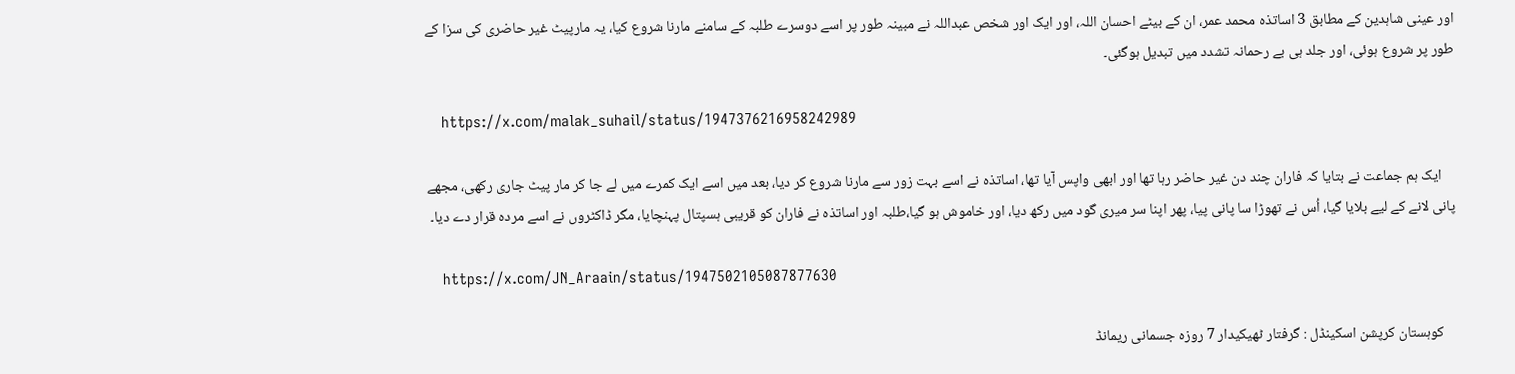اور عینی شاہدین کے مطابق 3 اساتذہ محمد عمر، ان کے بیٹے احسان اللہ، اور ایک اور شخص عبداللہ نے مبینہ طور پر اسے دوسرے طلبہ کے سامنے مارنا شروع کیا، یہ مارپیٹ غیر حاضری کی سزا کے طور پر شروع ہوئی، اور جلد ہی بے رحمانہ تشدد میں تبدیل ہوگئی۔

    https://x.com/malak_suhail/status/1947376216958242989

    ایک ہم جماعت نے بتایا کہ فاران چند دن غیر حاضر رہا تھا اور ابھی واپس آیا تھا، اساتذہ نے اسے بہت زور سے مارنا شروع کر دیا، بعد میں اسے ایک کمرے میں لے جا کر مار پیٹ جاری رکھی، مجھے پانی لانے کے لیے بلایا گیا، اُس نے تھوڑا سا پانی پیا، پھر اپنا سر میری گود میں رکھ دیا، اور خاموش ہو گیا،طلبہ اور اساتذہ نے فاران کو قریبی ہسپتال پہنچایا، مگر ڈاکٹروں نے اسے مردہ قرار دے دیا۔

    https://x.com/JN_Araain/status/1947502105087877630

    کوہستان کرپشن اسکینڈل : گرفتار ٹھیکیدار 7 روزہ جسمانی ریمانڈ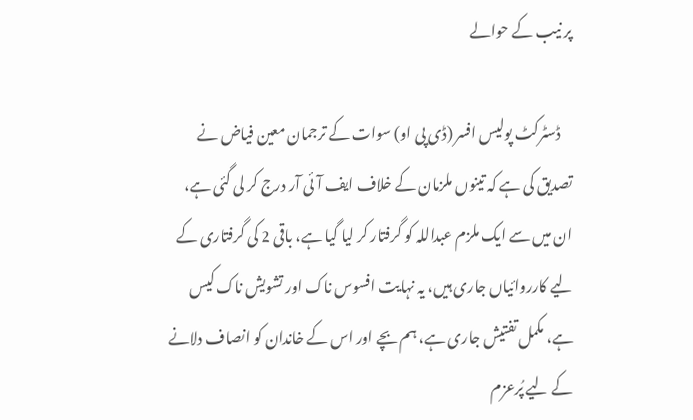پر نیب کے حوالے

    ڈسٹرکٹ پولیس افسر (ڈی پی او) سوات کے ترجمان معین فیاض نے تصدیق کی ہے کہ تینوں ملزمان کے خلاف ایف آئی آر درج کر لی گئی ہے، ان میں سے ایک ملزم عبداللہ کو گرفتار کر لیا گیا ہے، باقی 2 کی گرفتاری کے لیے کارروائیاں جاری ہیں، یہ نہایت افسوس ناک اور تشویش ناک کیس ہے، مکمل تفتیش جاری ہے، ہم بچے اور اس کے خاندان کو انصاف دلانے کے لیے پُرعزم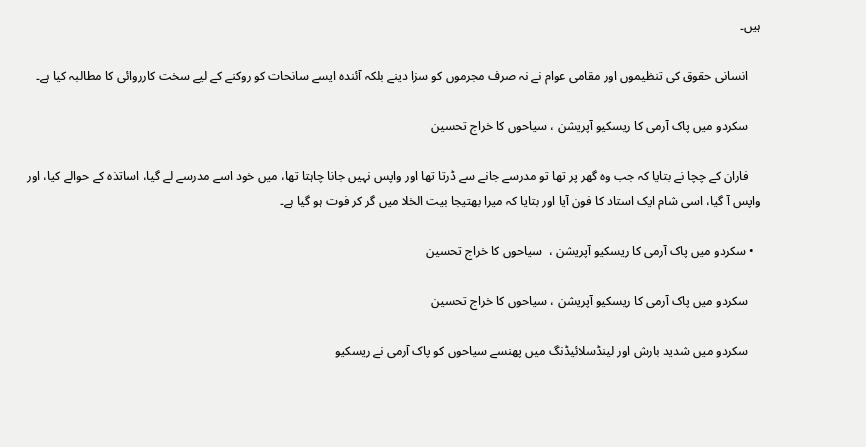ہیں۔

    انسانی حقوق کی تنظیموں اور مقامی عوام نے نہ صرف مجرموں کو سزا دینے بلکہ آئندہ ایسے سانحات کو روکنے کے لیے سخت کارروائی کا مطالبہ کیا ہے۔

    سکردو میں پاک آرمی کا ریسکیو آپریشن ، سیاحوں کا خراج تحسین

    فاران کے چچا نے بتایا کہ جب وہ گھر پر تھا تو مدرسے جانے سے ڈرتا تھا اور واپس نہیں جانا چاہتا تھا، میں خود اسے مدرسے لے گیا، اساتذہ کے حوالے کیا، اور واپس آ گیا، اسی شام ایک استاد کا فون آیا اور بتایا کہ میرا بھتیجا بیت الخلا میں گر کر فوت ہو گیا ہے۔

  • سکردو میں پاک آرمی کا ریسکیو آپریشن ،  سیاحوں کا خراج تحسین

    سکردو میں پاک آرمی کا ریسکیو آپریشن ، سیاحوں کا خراج تحسین

    سکردو میں شدید بارش اور لینڈسلائیڈنگ میں پھنسے سیاحوں کو پاک آرمی نے ریسکیو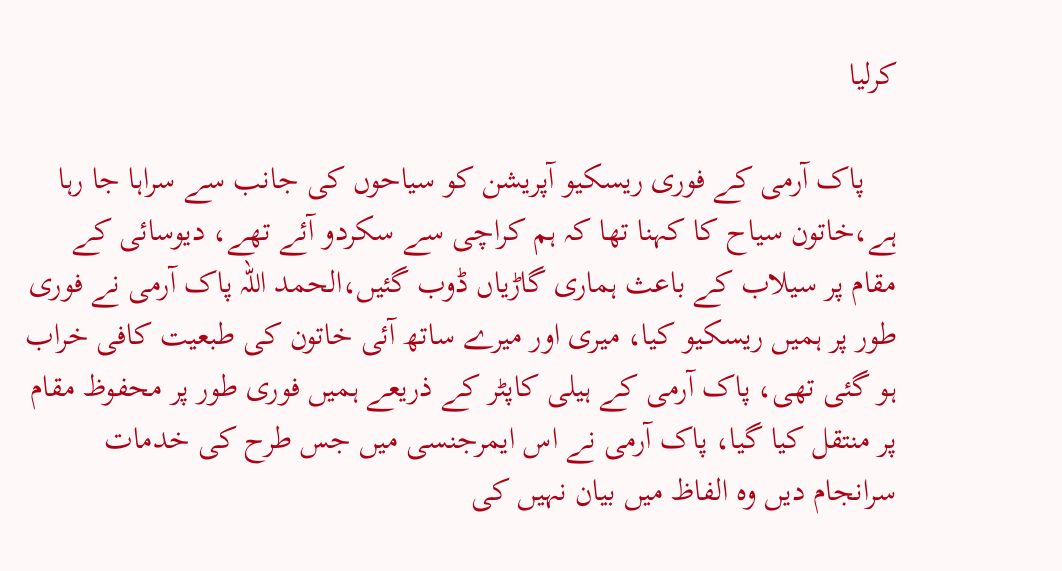کرلیا

    پاک آرمی کے فوری ریسکیو آپریشن کو سیاحوں کی جانب سے سراہا جا رہا ہے،خاتون سیاح کا کہنا تھا کہ ہم کراچی سے سکردو آئے تھے، دیوسائی کے مقام پر سیلاب کے باعث ہماری گاڑیاں ڈوب گئیں،الحمد اللہ پاک آرمی نے فوری طور پر ہمیں ریسکیو کیا، میری اور میرے ساتھ آئی خاتون کی طبعیت کافی خراب ہو گئی تھی، پاک آرمی کے ہیلی کاپٹر کے ذریعے ہمیں فوری طور پر محفوظ مقام پر منتقل کیا گیا، پاک آرمی نے اس ایمرجنسی میں جس طرح کی خدمات سرانجام دیں وہ الفاظ میں بیان نہیں کی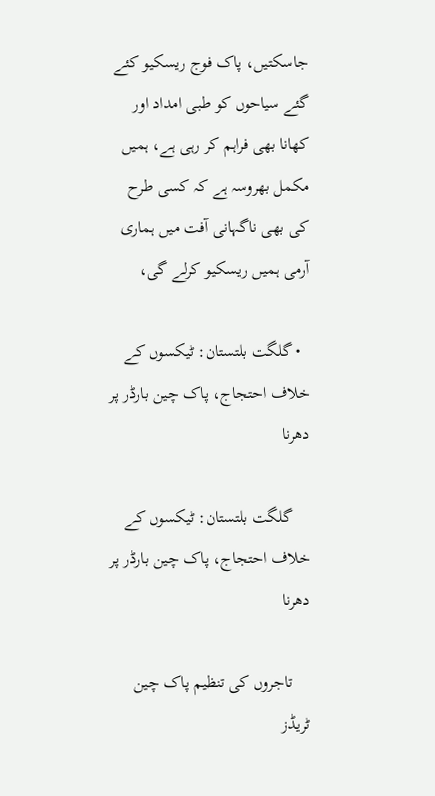جاسکتیں، پاک فوج ریسکیو کئے گئے سیاحوں کو طبی امداد اور کھانا بھی فراہم کر رہی ہے، ہمیں مکمل بھروسہ ہے کہ کسی طرح کی بھی ناگہانی آفت میں ہماری آرمی ہمیں ریسکیو کرلے گی،

  • گلگت بلتستان: ٹیکسوں کے خلاف احتجاج، پاک چین بارڈر پر دھرنا

    گلگت بلتستان: ٹیکسوں کے خلاف احتجاج، پاک چین بارڈر پر دھرنا

    تاجروں کی تنظیم پاک چین ٹریڈز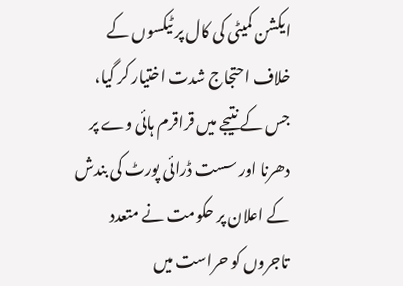ایکشن کمیٹی کی کال پر ٹیکسوں کے خلاف احتجاج شدت اختیار کر گیا، جس کے نتیجے میں قراقرم ہائی وے پر دھرنا اور سست ڈرائی پورٹ کی بندش کے اعلان پر حکومت نے متعدد تاجروں کو حراست میں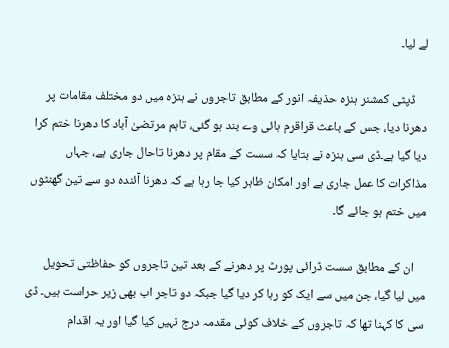لے لیا۔

    ڈپٹی کمشنر ہنزہ حذیفہ انور کے مطابق تاجروں نے ہنزہ میں دو مختلف مقامات پر دھرنا دیا، جس کے باعث قراقرم ہائی وے بند ہو گئی، تاہم مرتضیٰ آباد کا دھرنا ختم کرا دیا گیا ہے۔ڈی سی ہنزہ نے بتایا کہ سست کے مقام پر دھرنا تاحال جاری ہے، جہاں مذاکرات کا عمل جاری ہے اور امکان ظاہر کیا جا رہا ہے کہ دھرنا آئندہ دو سے تین گھنٹوں میں ختم ہو جائے گا۔

    ان کے مطابق سست ڈرائی پورٹ پر دھرنے کے بعد تین تاجروں کو حفاظتی تحویل میں لیا گیا، جن میں سے ایک کو رہا کر دیا گیا جبکہ دو تاجر اب بھی زیر حراست ہیں۔ ڈی سی کا کہنا تھا کہ تاجروں کے خلاف کوئی مقدمہ درج نہیں کیا گیا اور یہ اقدام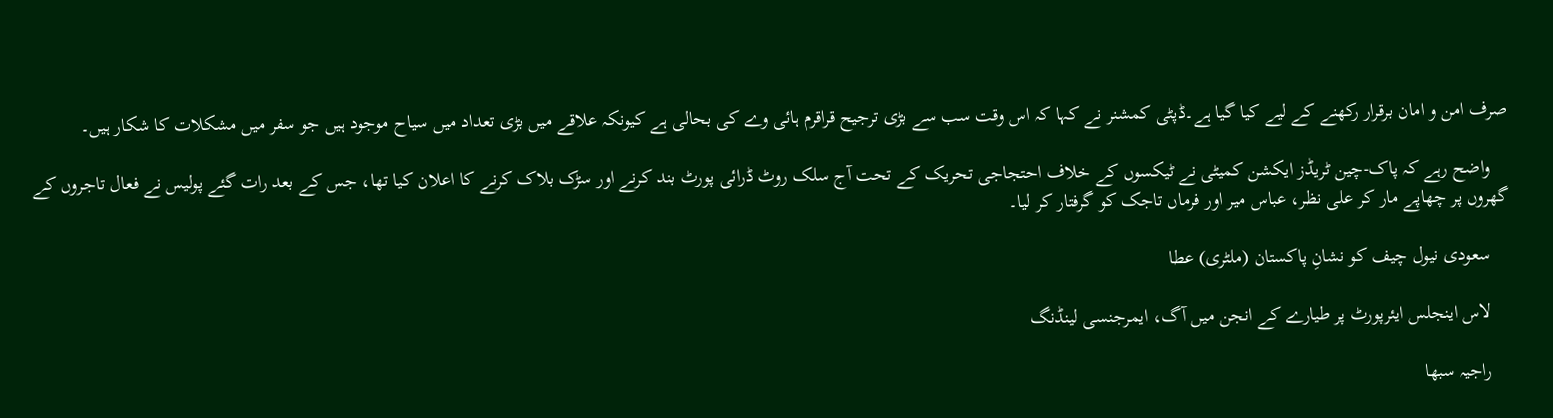صرف امن و امان برقرار رکھنے کے لیے کیا گیا ہے۔ڈپٹی کمشنر نے کہا کہ اس وقت سب سے بڑی ترجیح قراقرم ہائی وے کی بحالی ہے کیونکہ علاقے میں بڑی تعداد میں سیاح موجود ہیں جو سفر میں مشکلات کا شکار ہیں۔

    واضح رہے کہ پاک-چین ٹریڈز ایکشن کمیٹی نے ٹیکسوں کے خلاف احتجاجی تحریک کے تحت آج سلک روٹ ڈرائی پورٹ بند کرنے اور سڑک بلاک کرنے کا اعلان کیا تھا، جس کے بعد رات گئے پولیس نے فعال تاجروں کے گھروں پر چھاپے مار کر علی نظر، عباس میر اور فرماں تاجک کو گرفتار کر لیا۔

    سعودی نیول چیف کو نشانِ پاکستان (ملٹری) عطا

    لاس اینجلس ایئرپورٹ پر طیارے کے انجن میں آگ، ایمرجنسی لینڈنگ

    راجیہ سبھا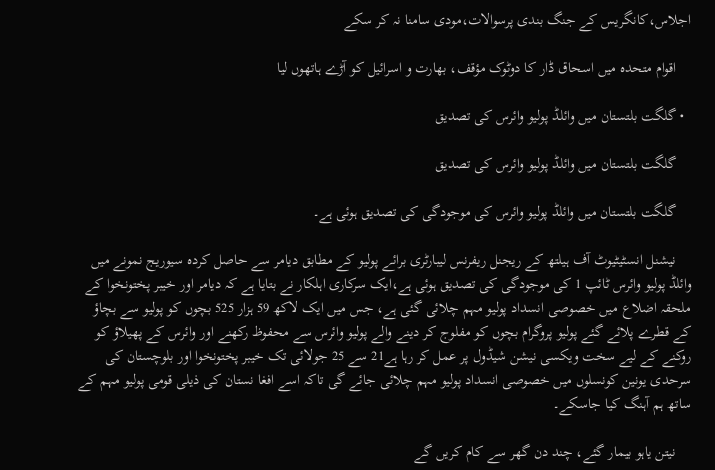اجلاس،کانگریس کے جنگ بندی پرسوالات،مودی سامنا نہ کر سکے

    اقوام متحدہ میں اسحاق ڈار کا دوٹوک مؤقف، بھارت و اسرائیل کو آڑے ہاتھوں لیا

  • گلگت بلتستان میں وائلڈ پولیو وائرس کی تصدیق

    گلگت بلتستان میں وائلڈ پولیو وائرس کی تصدیق

    گلگت بلتستان میں وائلڈ پولیو وائرس کی موجودگی کی تصدیق ہوئی ہے۔

    نیشنل انسٹیٹیوٹ آف ہیلتھ کے ریجنل ریفرنس لیبارٹری برائے پولیو کے مطابق دیامر سے حاصل کردہ سیوریج نمونے میں وائلڈ پولیو وائرس ٹائپ 1 کی موجودگی کی تصدیق ہوئی ہے،ایک سرکاری اہلکار نے بتایا ہے کہ دیامر اور خیبر پختونخوا کے ملحقہ اضلاع میں خصوصی انسداد پولیو مہم چلائی گئی ہے، جس میں ایک لاکھ 59 ہزار 525 بچوں کو پولیو سے بچاؤ کے قطرے پلائے گئے پولیو پروگرام بچوں کو مفلوج کر دینے والے پولیو وائرس سے محفوظ رکھنے اور وائرس کے پھیلاؤ کو روکنے کے لیے سخت ویکسی نیشن شیڈول پر عمل کر رہا ہے21 سے 25 جولائی تک خیبر پختونخوا اور بلوچستان کی سرحدی یونین کونسلوں میں خصوصی انسداد پولیو مہم چلائی جائے گی تاکہ اسے افغا نستان کی ذیلی قومی پولیو مہم کے ساتھ ہم آہنگ کیا جاسکے۔

    نیتن یاہو بیمار گئے، چند دن گھر سے کام کریں گے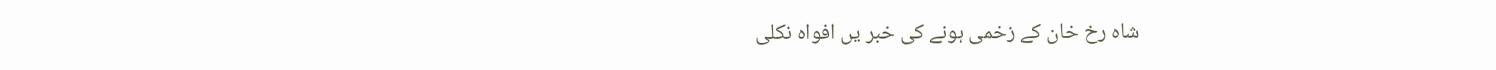شاہ رخ خان کے زخمی ہونے کی خبر یں افواہ نکلی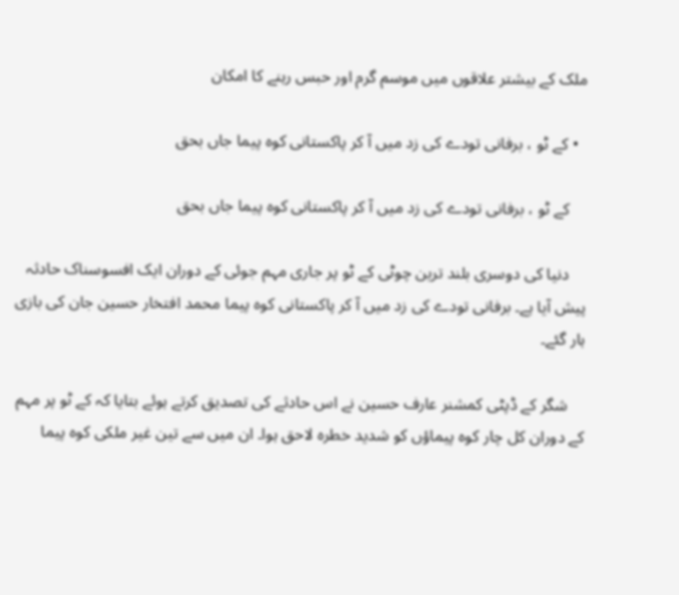ملک کے بیشتر علاقوں میں موسم گرم اور حبس رہنے کا امکان

  • کے ٹو ، برفانی تودے کی زد میں آ کر پاکستانی کوہ پیما جاں بحق

    کے ٹو ، برفانی تودے کی زد میں آ کر پاکستانی کوہ پیما جاں بحق

    دنیا کی دوسری بلند ترین چوٹی کے ٹو پر جاری مہم جوئی کے دوران ایک افسوسناک حادثہ پیش آیا ہے۔ برفانی تودے کی زد میں آ کر پاکستانی کوہ پیما محمد افتخار حسین جان کی بازی ہار گئے۔

    شگر کے ڈپٹی کمشنر عارف حسین نے اس حادثے کی تصدیق کرتے ہوئے بتایا کہ کے ٹو پر مہم کے دوران کل چار کوہ پیماؤں کو شدید خطرہ لاحق ہوا۔ ان میں سے تین غیر ملکی کوہ پیما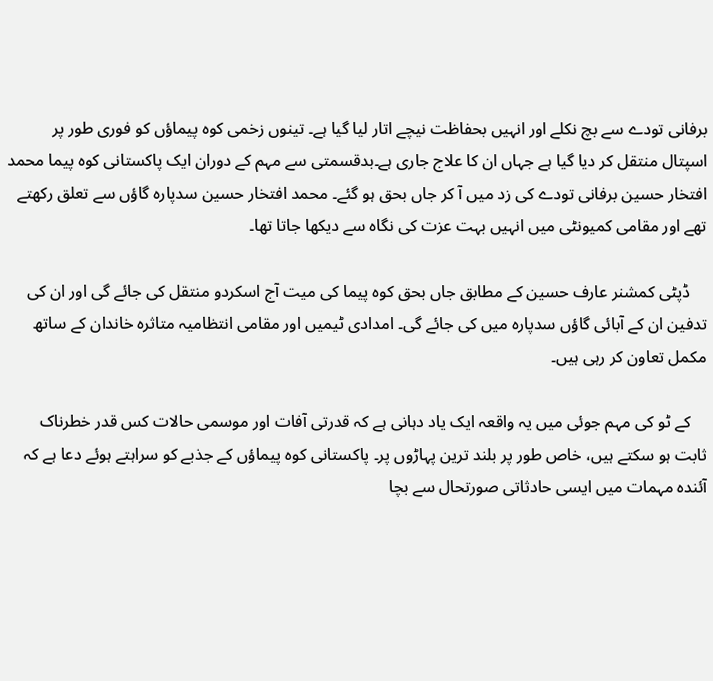برفانی تودے سے بچ نکلے اور انہیں بحفاظت نیچے اتار لیا گیا ہے۔ تینوں زخمی کوہ پیماؤں کو فوری طور پر اسپتال منتقل کر دیا گیا ہے جہاں ان کا علاج جاری ہے۔بدقسمتی سے مہم کے دوران ایک پاکستانی کوہ پیما محمد افتخار حسین برفانی تودے کی زد میں آ کر جاں بحق ہو گئے۔ محمد افتخار حسین سدپارہ گاؤں سے تعلق رکھتے تھے اور مقامی کمیونٹی میں انہیں بہت عزت کی نگاہ سے دیکھا جاتا تھا۔

    ڈپٹی کمشنر عارف حسین کے مطابق جاں بحق کوہ پیما کی میت آج اسکردو منتقل کی جائے گی اور ان کی تدفین ان کے آبائی گاؤں سدپارہ میں کی جائے گی۔ امدادی ٹیمیں اور مقامی انتظامیہ متاثرہ خاندان کے ساتھ مکمل تعاون کر رہی ہیں۔

    کے ٹو کی مہم جوئی میں یہ واقعہ ایک یاد دہانی ہے کہ قدرتی آفات اور موسمی حالات کس قدر خطرناک ثابت ہو سکتے ہیں، خاص طور پر بلند ترین پہاڑوں پر۔ پاکستانی کوہ پیماؤں کے جذبے کو سراہتے ہوئے دعا ہے کہ آئندہ مہمات میں ایسی حادثاتی صورتحال سے بچا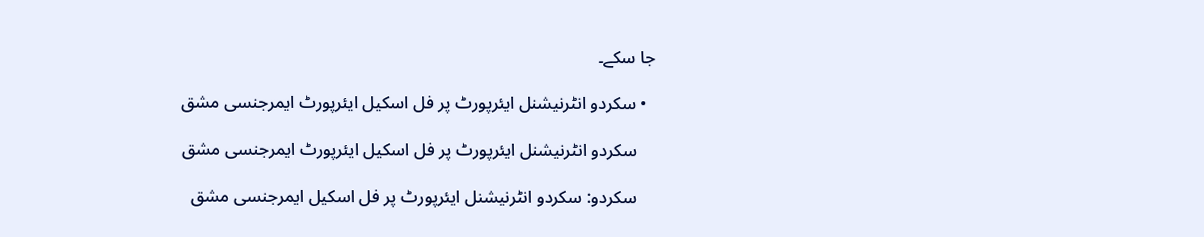جا سکے۔

  • سکردو انٹرنیشنل ایئرپورٹ پر فل اسکیل ایئرپورٹ ایمرجنسی مشق

    سکردو انٹرنیشنل ایئرپورٹ پر فل اسکیل ایئرپورٹ ایمرجنسی مشق

    سکردو: سکردو انٹرنیشنل ایئرپورٹ پر فل اسکیل ایمرجنسی مشق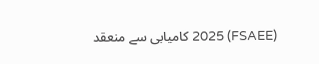(FSAEE) 2025 کامیابی سے منعقد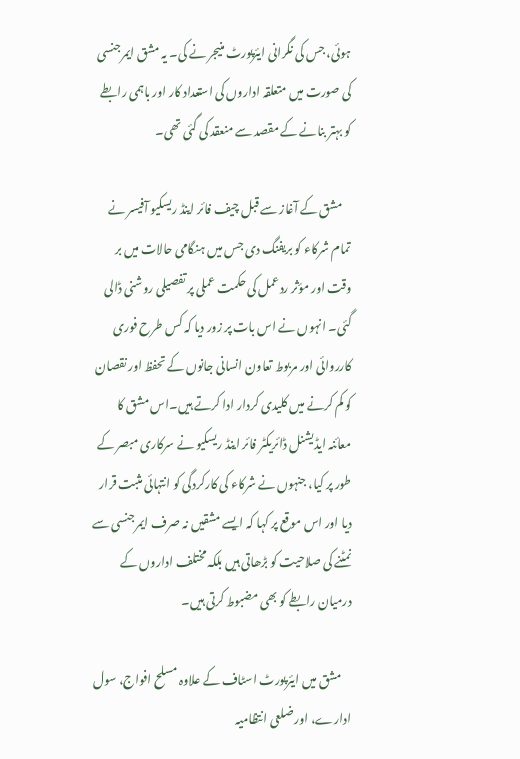ہوئی، جس کی نگرانی ایئرپورٹ منیجر نے کی۔ یہ مشق ایمرجنسی کی صورت میں متعلقہ اداروں کی استعداد کار اور باہمی رابطے کو بہتر بنانے کے مقصد سے منعقد کی گئی تھی۔

    مشق کے آغاز سے قبل چیف فائر اینڈ ریسکیو آفیسر نے تمام شرکاء کو بریفنگ دی جس میں ہنگامی حالات میں بر وقت اور مؤثر ردعمل کی حکمت عملی پر تفصیلی روشنی ڈالی گئی۔ انہوں نے اس بات پر زور دیا کہ کس طرح فوری کارروائی اور مربوط تعاون انسانی جانوں کے تحفظ اور نقصان کو کم کرنے میں کلیدی کردار ادا کرتے ہیں۔اس مشق کا معائنہ ایڈیشنل ڈائریکٹر فائر اینڈ ریسکیو نے سرکاری مبصر کے طور پر کیا، جنہوں نے شرکاء کی کارکردگی کو انتہائی مثبت قرار دیا اور اس موقع پر کہا کہ ایسے مشقیں نہ صرف ایمرجنسی سے نمٹنے کی صلاحیت کو بڑھاتی ہیں بلکہ مختلف اداروں کے درمیان رابطے کو بھی مضبوط کرتی ہیں۔

    مشق میں ایئرپورٹ اسٹاف کے علاوہ مسلح افواج، سول ادارے، اور ضلعی انتظامیہ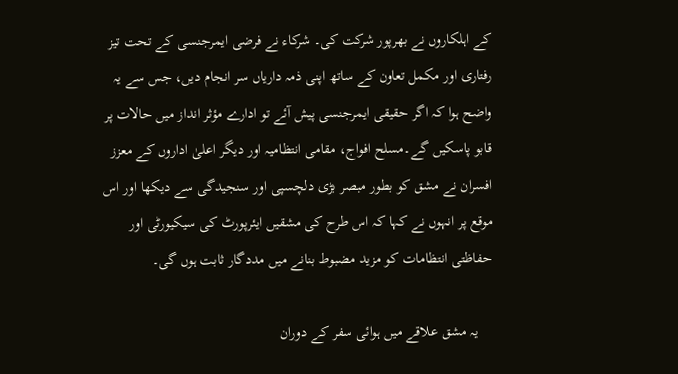کے اہلکاروں نے بھرپور شرکت کی۔ شرکاء نے فرضی ایمرجنسی کے تحت تیز رفتاری اور مکمل تعاون کے ساتھ اپنی ذمہ داریاں سر انجام دیں، جس سے یہ واضح ہوا کہ اگر حقیقی ایمرجنسی پیش آئے تو ادارے مؤثر انداز میں حالات پر قابو پاسکیں گے۔مسلح افواج، مقامی انتظامیہ اور دیگر اعلیٰ اداروں کے معزز افسران نے مشق کو بطور مبصر بڑی دلچسپی اور سنجیدگی سے دیکھا اور اس موقع پر انہوں نے کہا کہ اس طرح کی مشقیں ایئرپورٹ کی سیکیورٹی اور حفاظتی انتظامات کو مزید مضبوط بنانے میں مددگار ثابت ہوں گی۔

    یہ مشق علاقے میں ہوائی سفر کے دوران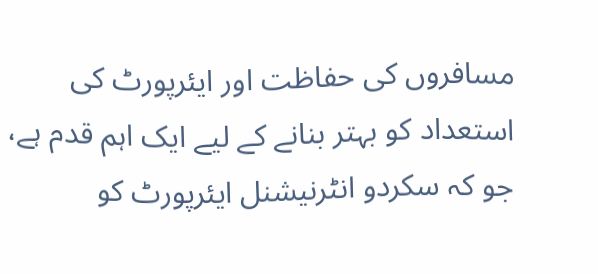مسافروں کی حفاظت اور ایئرپورٹ کی استعداد کو بہتر بنانے کے لیے ایک اہم قدم ہے، جو کہ سکردو انٹرنیشنل ایئرپورٹ کو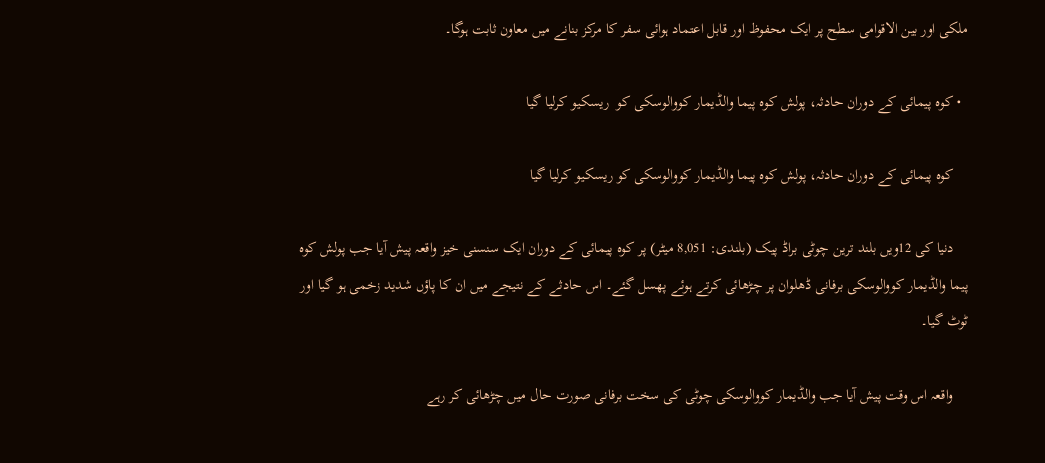ملکی اور بین الاقوامی سطح پر ایک محفوظ اور قابل اعتماد ہوائی سفر کا مرکز بنانے میں معاون ثابت ہوگا۔

  • کوہ پیمائی کے دوران حادثہ، پولش کوہ پیما والڈیمار کووالوسکی کو  ریسکیو کرلیا گیا

    کوہ پیمائی کے دوران حادثہ، پولش کوہ پیما والڈیمار کووالوسکی کو ریسکیو کرلیا گیا

    دنیا کی 12ویں بلند ترین چوٹی براڈ پیک (بلندی: 8,051 میٹر) پر کوہ پیمائی کے دوران ایک سنسنی خیز واقعہ پیش آیا جب پولش کوہ پیما والڈیمار کووالوسکی برفانی ڈھلوان پر چڑھائی کرتے ہوئے پھسل گئے۔ اس حادثے کے نتیجے میں ان کا پاؤں شدید زخمی ہو گیا اور ٹوٹ گیا۔

    واقعہ اس وقت پیش آیا جب والڈیمار کووالوسکی چوٹی کی سخت برفانی صورت حال میں چڑھائی کر رہے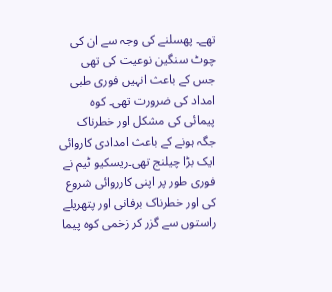تھے۔ پھسلنے کی وجہ سے ان کی چوٹ سنگین نوعیت کی تھی جس کے باعث انہیں فوری طبی امداد کی ضرورت تھی۔ کوہ پیمائی کی مشکل اور خطرناک جگہ ہونے کے باعث امدادی کاروائی ایک بڑا چیلنج تھی۔ریسکیو ٹیم نے فوری طور پر اپنی کارروائی شروع کی اور خطرناک برفانی اور پتھریلے راستوں سے گزر کر زخمی کوہ پیما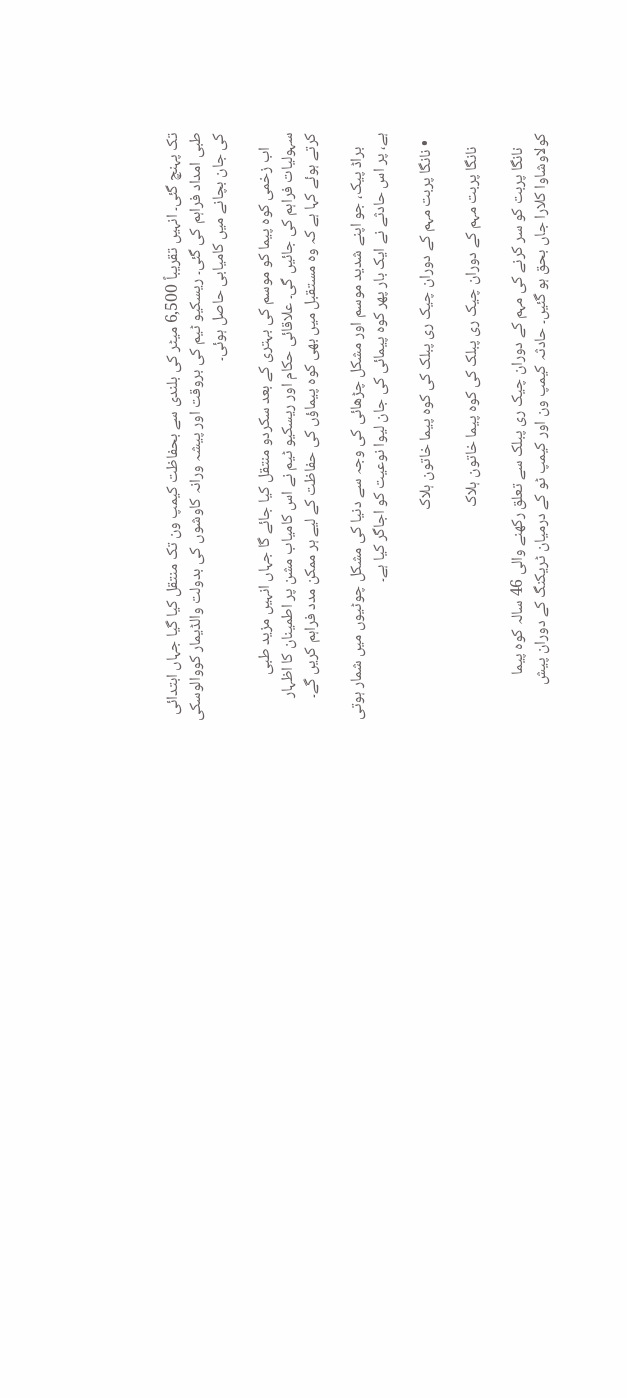تک پہنچ گئی۔ انہیں تقریباً 6,500 میٹر کی بلندی سے بحفاظت کیمپ ون تک منتقل کیا گیا جہاں ابتدائی طبی امداد فراہم کی گئی۔ ریسکیو ٹیم کی بروقت اور پیشہ ورانہ کاوشوں کی بدولت والڈیمار کووالوسکی کی جان بچانے میں کامیابی حاصل ہوئی۔

    اب زخمی کوہ پیما کو موسم کی بہتری کے بعد سکردو منتقل کیا جائے گا جہاں انہیں مزید طبی سہولیات فراہم کی جائیں گی۔ علاقائی حکام اور ریسکیو ٹیم نے اس کامیاب مشن پر اطمینان کا اظہار کرتے ہوئے کہا ہے کہ وہ مستقبل میں بھی کوہ پیماؤں کی حفاظت کے لیے ہر ممکن مدد فراہم کریں گے۔

    براڈ پیک، جو اپنے شدید موسم اور مشکل چڑھائی کی وجہ سے دنیا کی مشکل چوٹیوں میں شمار ہوتی ہے، پر اس حادثے نے ایک بار پھر کوہ پیمائی کی جان لیوا نوعیت کو اجاگر کیا ہے۔

  • نانگا پربت مہم کے دوران چیک ری پبلک کی کوہ پیما خاتون ہلاک

    نانگا پربت مہم کے دوران چیک ری پبلک کی کوہ پیما خاتون ہلاک

    نانگا پربت کو سر کرنے کی مہم کے دوران چیک ری پبلک سے تعلق رکھنے والی 46 سالہ کوہ پیما کولاوشاوا کلارا جاں بحق ہو گئیں۔ حادثہ کیمپ ون اور کیمپ ٹو کے درمیان ٹریکنگ کے دوران پیش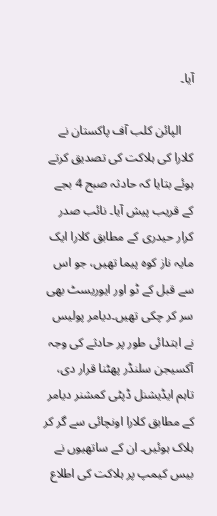آیا۔

    الپائن کلب آف پاکستان نے کلارا کی ہلاکت کی تصدیق کرتے ہوئے بتایا کہ حادثہ صبح 4 بجے کے قریب پیش آیا۔ نائب صدر کرار حیدری کے مطابق کلارا ایک مایہ ناز کوہ پیما تھیں، جو اس سے قبل کے ٹو اور ایوریسٹ بھی سر کر چکی تھیں۔دیامر پولیس نے ابتدائی طور پر حادثے کی وجہ آکسیجن سلنڈر پھٹنا قرار دی، تاہم ایڈیشنل ڈپٹی کمشنر دیامر کے مطابق کلارا اونچائی سے گر کر ہلاک ہوئیں۔ ان کے ساتھیوں نے بیس کیمپ پر ہلاکت کی اطلاع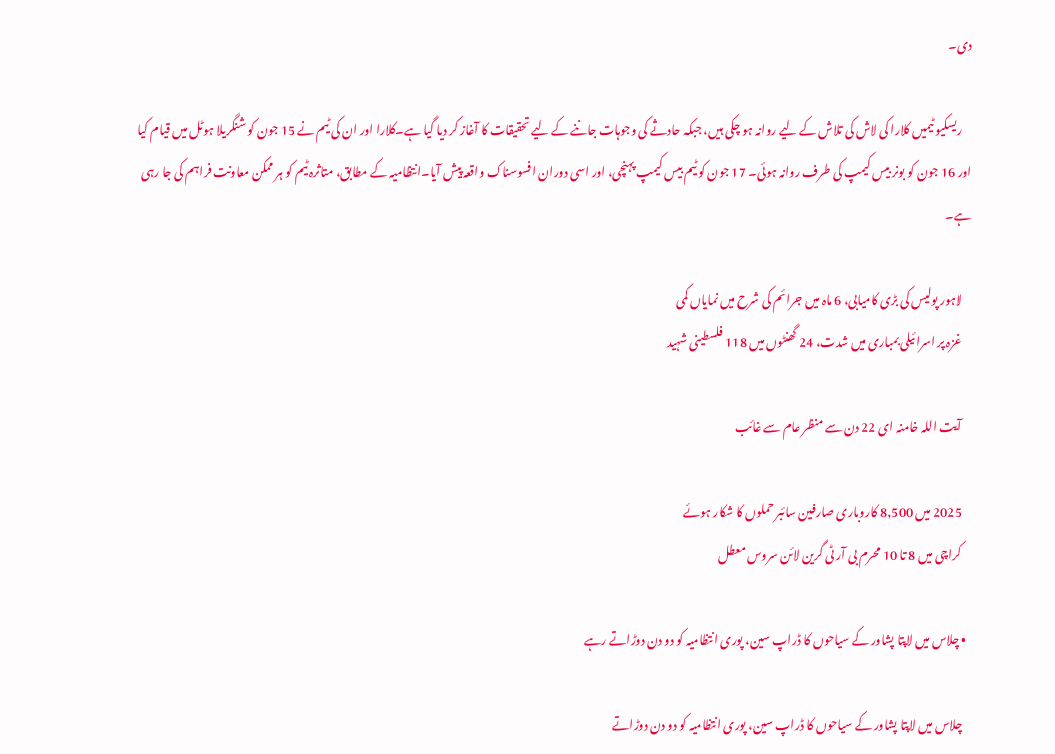دی۔

    ریسکیو ٹیمیں کلارا کی لاش کی تلاش کے لیے روانہ ہو چکی ہیں، جبکہ حادثے کی وجوہات جاننے کے لیے تحقیقات کا آغاز کر دیا گیا ہے۔کلارا اور ان کی ٹیم نے 15 جون کو شنگریلا ہوٹل میں قیام کیا اور 16 جون کو بونر بیس کیمپ کی طرف روانہ ہوئی۔ 17 جون کو ٹیم بیس کیمپ پہنچی، اور اسی دوران افسوسناک واقعہ پیش آیا۔انتظامیہ کے مطابق، متاثرہ ٹیم کو ہر ممکن معاونت فراہم کی جا رہی ہے۔

    لاہور پولیس کی بڑی کامیابی، 6 ماہ میں جرائم کی شرح میں نمایاں کمی
    غزہ پر اسرائیلی بمباری میں شدت، 24 گھنٹوں میں 118 فلسطینی شہید

    آیت اللہ خامنہ ای 22 دن سے منظر عام سے غائب

    2025 میں 8,500 کاروباری صارفین سائبر حملوں کا شکار ہوئے
    کراچی میں 8 تا 10 محرم بی آر ٹی گرین لائن سروس معطل

  • چلاس میں لاپتا پشاور کے سیاحوں کا ڈراپ سین، پوری انتظامیہ کو دو دن دوڑاتے رہے

    چلاس میں لاپتا پشاور کے سیاحوں کا ڈراپ سین، پوری انتظامیہ کو دو دن دوڑاتے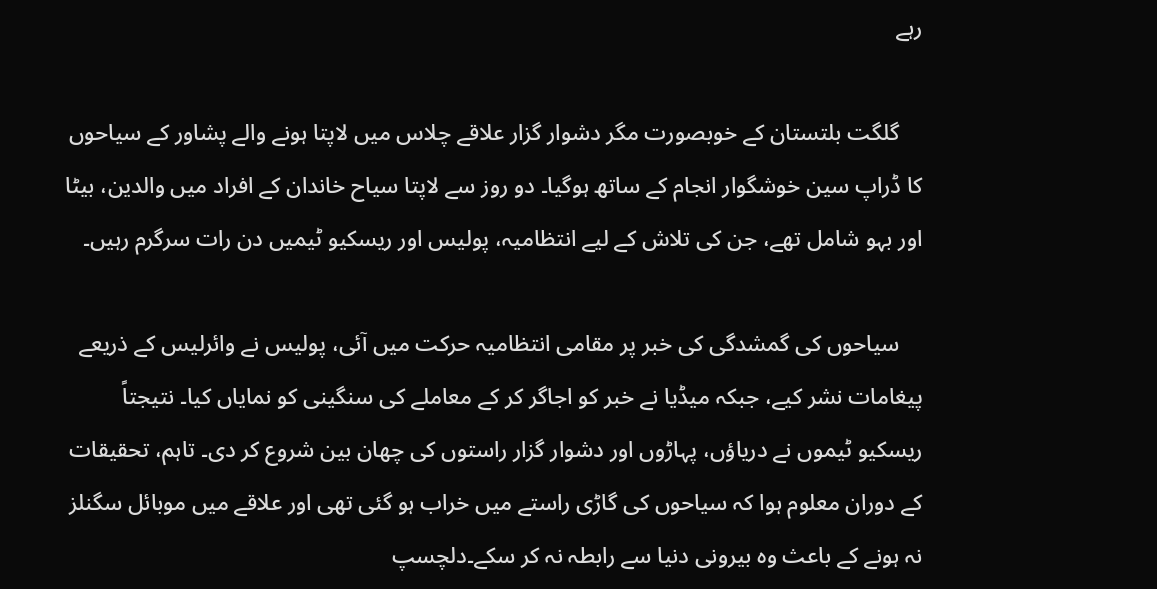رہے

    گلگت بلتستان کے خوبصورت مگر دشوار گزار علاقے چلاس میں لاپتا ہونے والے پشاور کے سیاحوں کا ڈراپ سین خوشگوار انجام کے ساتھ ہوگیا۔ دو روز سے لاپتا سیاح خاندان کے افراد میں والدین، بیٹا اور بہو شامل تھے، جن کی تلاش کے لیے انتظامیہ، پولیس اور ریسکیو ٹیمیں دن رات سرگرم رہیں۔

    سیاحوں کی گمشدگی کی خبر پر مقامی انتظامیہ حرکت میں آئی، پولیس نے وائرلیس کے ذریعے پیغامات نشر کیے، جبکہ میڈیا نے خبر کو اجاگر کر کے معاملے کی سنگینی کو نمایاں کیا۔ نتیجتاً ریسکیو ٹیموں نے دریاؤں، پہاڑوں اور دشوار گزار راستوں کی چھان بین شروع کر دی۔ تاہم، تحقیقات کے دوران معلوم ہوا کہ سیاحوں کی گاڑی راستے میں خراب ہو گئی تھی اور علاقے میں موبائل سگنلز نہ ہونے کے باعث وہ بیرونی دنیا سے رابطہ نہ کر سکے۔دلچسپ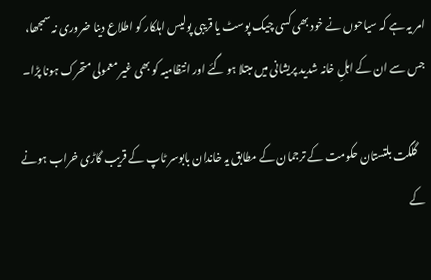امر یہ ہے کہ سیاحوں نے خود بھی کسی چیک پوسٹ یا قریبی پولیس اہلکار کو اطلاع دینا ضروری نہ سمجھا، جس سے ان کے اہلِ خانہ شدید پریشانی میں مبتلا ہو گئے اور انتظامیہ کو بھی غیر معمولی متحرک ہونا پڑا۔

    گلگت بلتستان حکومت کے ترجمان کے مطابق یہ خاندان بابوسر ٹاپ کے قریب گاڑی خراب ہونے کے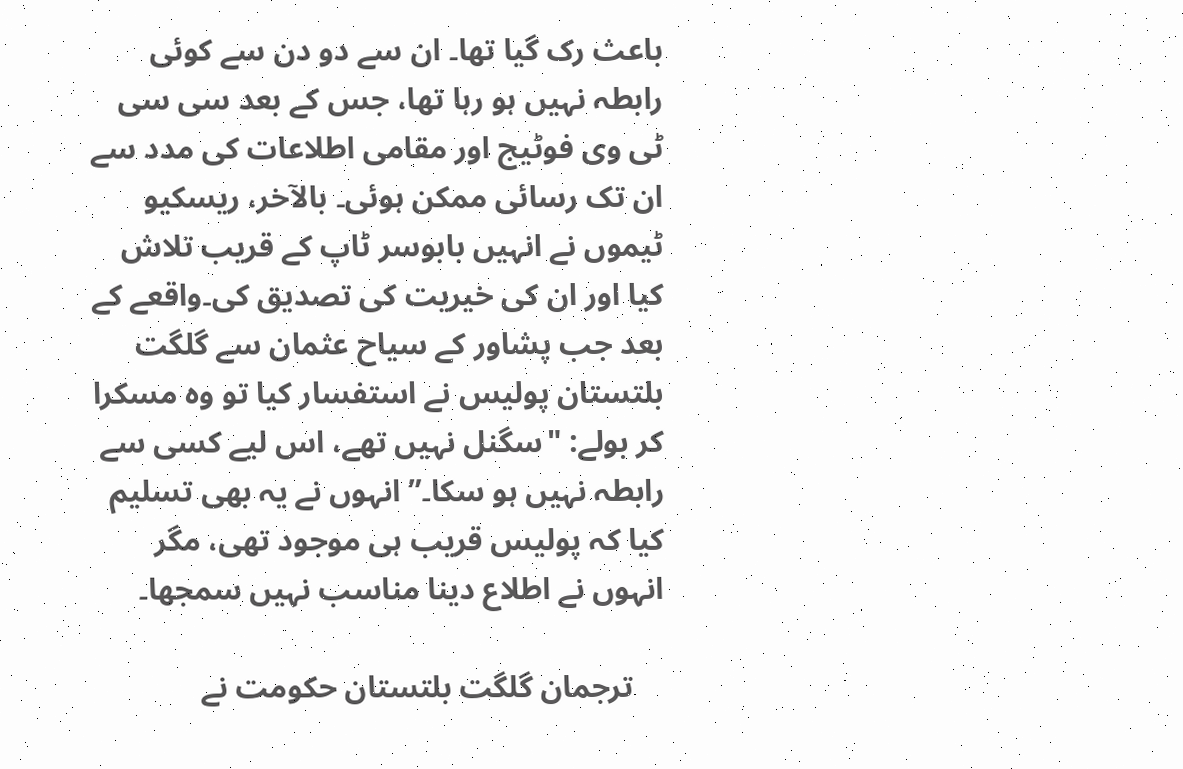باعث رک گیا تھا۔ ان سے دو دن سے کوئی رابطہ نہیں ہو رہا تھا، جس کے بعد سی سی ٹی وی فوٹیج اور مقامی اطلاعات کی مدد سے ان تک رسائی ممکن ہوئی۔ بالآخر، ریسکیو ٹیموں نے انہیں بابوسر ٹاپ کے قریب تلاش کیا اور ان کی خیریت کی تصدیق کی۔واقعے کے بعد جب پشاور کے سیاح عثمان سے گلگت بلتستان پولیس نے استفسار کیا تو وہ مسکرا کر بولے: "سگنل نہیں تھے، اس لیے کسی سے رابطہ نہیں ہو سکا۔” انہوں نے یہ بھی تسلیم کیا کہ پولیس قریب ہی موجود تھی، مگر انہوں نے اطلاع دینا مناسب نہیں سمجھا۔

    ترجمان گلگت بلتستان حکومت نے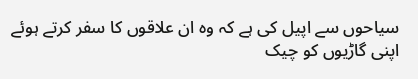سیاحوں سے اپیل کی ہے کہ وہ ان علاقوں کا سفر کرتے ہوئے اپنی گاڑیوں کو چیک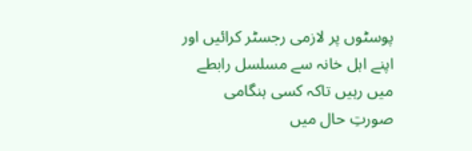پوسٹوں پر لازمی رجسٹر کرائیں اور اپنے اہل خانہ سے مسلسل رابطے میں رہیں تاکہ کسی ہنگامی صورتِ حال میں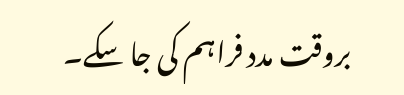بروقت مدد فراہم کی جا سکے۔